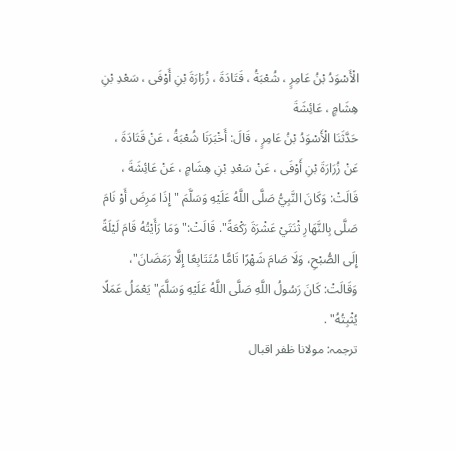الْأَسْوَدُ بْنُ عَامِرٍ ، شُعْبَةُ ، قَتَادَةَ ، زُرَارَةَ بْنِ أَوْفَى ، سَعْدِ بْنِ هِشَامٍ ، عَائِشَةَ
حَدَّثَنَا الْأَسْوَدُ بْنُ عَامِرٍ ، قَالَ: أَخْبَرَنَا شُعْبَةُ ، عَنْ قَتَادَةَ ، عَنْ زُرَارَةَ بْنِ أَوْفَى ، عَنْ سَعْدِ بْنِ هِشَامٍ ، عَنْ عَائِشَةَ ، قَالَتْ: وَكَانَ النَّبِيُّ صَلَّى اللَّهُ عَلَيْهِ وَسَلَّمَ " إِذَا مَرِضَ أَوْ نَامَ صَلَّى بِالنَّهَارِ ثْنَتَيْ عَشْرَةَ رَكْعَةً". قَالَتْ:" وَمَا رَأَيْتُهُ قَامَ لَيْلَةً إِلَى الصُّبْحِ، وَلَا صَامَ شَهْرًا تَامًّا مُتَتَابِعًا إِلَّا رَمَضَانَ"، وَقَالَتْ: كَانَ رَسُولُ اللَّهِ صَلَّى اللَّهُ عَلَيْهِ وَسَلَّمَ" يَعْمَلُ عَمَلًا يُثْبِتُهُ" .
ترجمہ: مولانا ظفر اقبال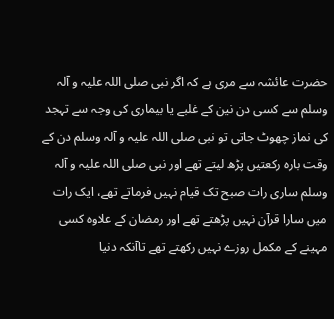حضرت عائشہ سے مری ہے کہ اگر نبی صلی اللہ علیہ و آلہ وسلم سے کسی دن نین کے غلبے یا بیماری کی وجہ سے تہجد کی نماز چھوٹ جاتی تو نبی صلی اللہ علیہ و آلہ وسلم دن کے وقت بارہ رکعتیں پڑھ لیتے تھے اور نبی صلی اللہ علیہ و آلہ وسلم ساری رات صبح تک قیام نہیں فرماتے تھے، ایک رات میں سارا قرآن نہیں پڑھتے تھے اور رمضان کے علاوہ کسی مہینے کے مکمل روزے نہیں رکھتے تھے تاآنکہ دنیا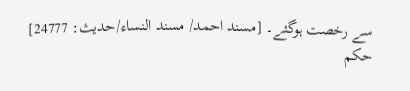سے رخصت ہوگئے۔ [مسند احمد/ مسند النساء/حدیث: 24777]
حکم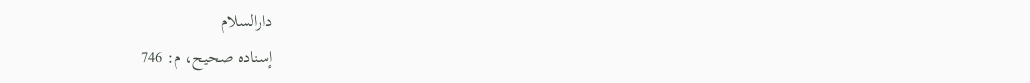دارالسلام
إسناده صحيح، م: 746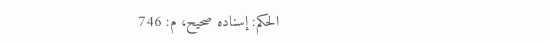الحكم: إسناده صحيح، م: 746